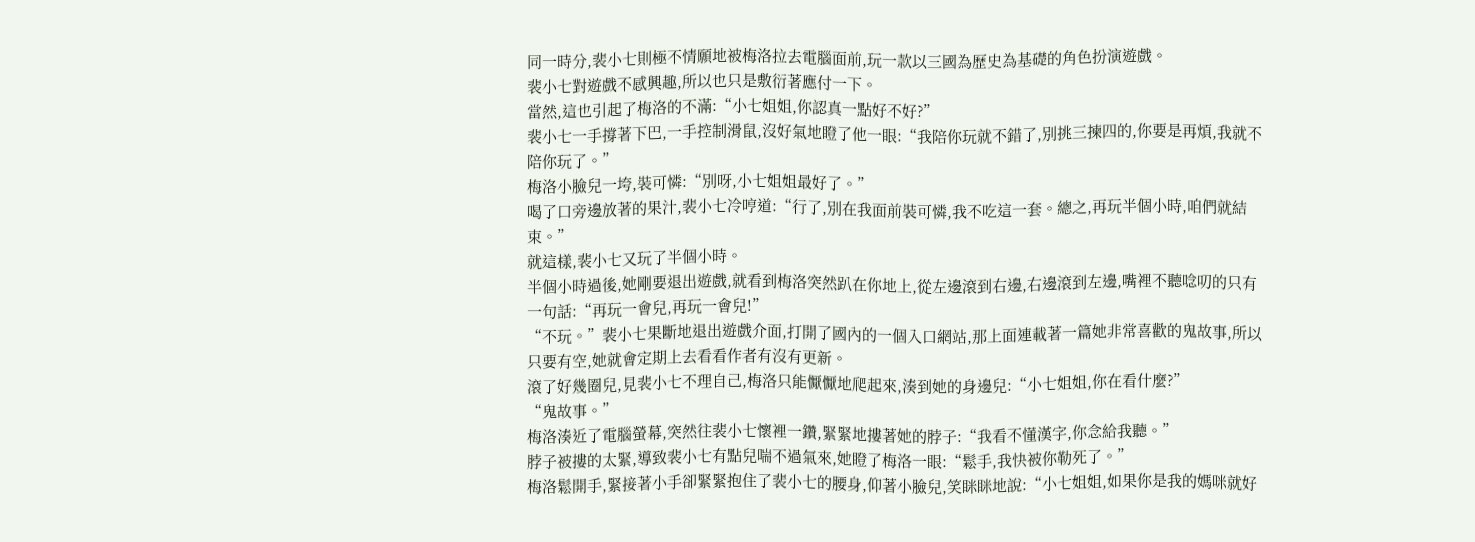同一時分,裴小七則極不情願地被梅洛拉去電腦面前,玩一款以三國為歷史為基礎的角色扮演遊戲。
裴小七對遊戲不感興趣,所以也只是敷衍著應付一下。
當然,這也引起了梅洛的不滿:“小七姐姐,你認真一點好不好?”
裴小七一手撐著下巴,一手控制滑鼠,沒好氣地瞪了他一眼:“我陪你玩就不錯了,別挑三揀四的,你要是再煩,我就不陪你玩了。”
梅洛小臉兒一垮,裝可憐:“別呀,小七姐姐最好了。”
喝了口旁邊放著的果汁,裴小七冷哼道:“行了,別在我面前裝可憐,我不吃這一套。總之,再玩半個小時,咱們就結束。”
就這樣,裴小七又玩了半個小時。
半個小時過後,她剛要退出遊戲,就看到梅洛突然趴在你地上,從左邊滾到右邊,右邊滾到左邊,嘴裡不聽唸叨的只有一句話:“再玩一會兒,再玩一會兒!”
“不玩。”裴小七果斷地退出遊戲介面,打開了國內的一個入口網站,那上面連載著一篇她非常喜歡的鬼故事,所以只要有空,她就會定期上去看看作者有沒有更新。
滾了好幾圈兒,見裴小七不理自己,梅洛只能懨懨地爬起來,湊到她的身邊兒:“小七姐姐,你在看什麼?”
“鬼故事。”
梅洛湊近了電腦螢幕,突然往裴小七懷裡一鑽,緊緊地摟著她的脖子:“我看不懂漢字,你念給我聽。”
脖子被摟的太緊,導致裴小七有點兒喘不過氣來,她瞪了梅洛一眼:“鬆手,我快被你勒死了。”
梅洛鬆開手,緊接著小手卻緊緊抱住了裴小七的腰身,仰著小臉兒,笑眯眯地說:“小七姐姐,如果你是我的媽咪就好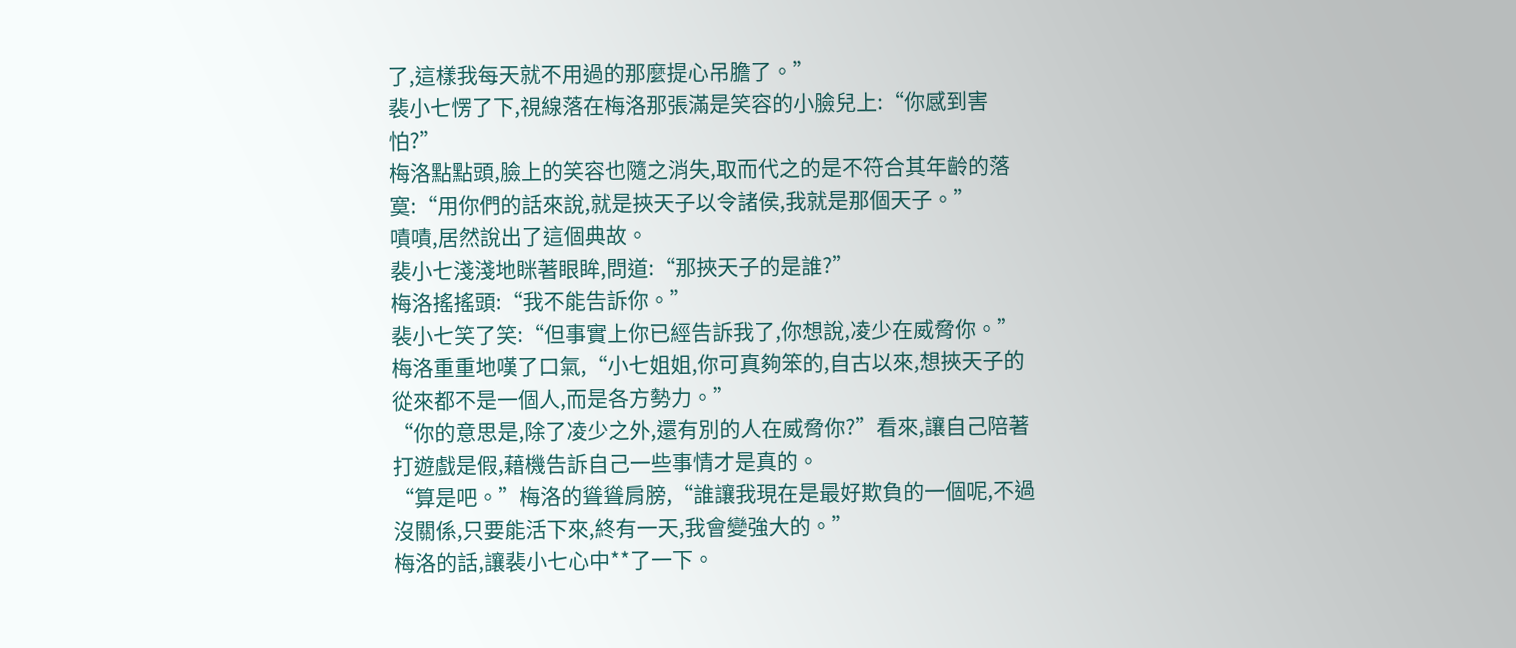了,這樣我每天就不用過的那麼提心吊膽了。”
裴小七愣了下,視線落在梅洛那張滿是笑容的小臉兒上:“你感到害怕?”
梅洛點點頭,臉上的笑容也隨之消失,取而代之的是不符合其年齡的落寞:“用你們的話來說,就是挾天子以令諸侯,我就是那個天子。”
嘖嘖,居然說出了這個典故。
裴小七淺淺地眯著眼眸,問道:“那挾天子的是誰?”
梅洛搖搖頭:“我不能告訴你。”
裴小七笑了笑:“但事實上你已經告訴我了,你想說,凌少在威脅你。”
梅洛重重地嘆了口氣,“小七姐姐,你可真夠笨的,自古以來,想挾天子的從來都不是一個人,而是各方勢力。”
“你的意思是,除了凌少之外,還有別的人在威脅你?”看來,讓自己陪著打遊戲是假,藉機告訴自己一些事情才是真的。
“算是吧。”梅洛的聳聳肩膀,“誰讓我現在是最好欺負的一個呢,不過沒關係,只要能活下來,終有一天,我會變強大的。”
梅洛的話,讓裴小七心中**了一下。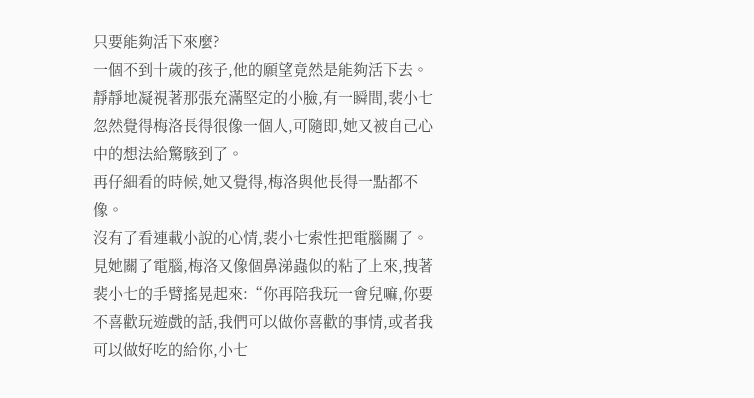只要能夠活下來麼?
一個不到十歲的孩子,他的願望竟然是能夠活下去。
靜靜地凝視著那張充滿堅定的小臉,有一瞬間,裴小七忽然覺得梅洛長得很像一個人,可隨即,她又被自己心中的想法給驚駭到了。
再仔細看的時候,她又覺得,梅洛與他長得一點都不像。
沒有了看連載小說的心情,裴小七索性把電腦關了。
見她關了電腦,梅洛又像個鼻涕蟲似的粘了上來,拽著裴小七的手臂搖晃起來:“你再陪我玩一會兒嘛,你要不喜歡玩遊戲的話,我們可以做你喜歡的事情,或者我可以做好吃的給你,小七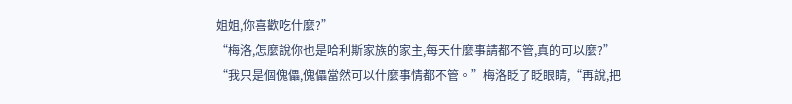姐姐,你喜歡吃什麼?”
“梅洛,怎麼說你也是哈利斯家族的家主,每天什麼事請都不管,真的可以麼?”
“我只是個傀儡,傀儡當然可以什麼事情都不管。”梅洛眨了眨眼睛,“再說,把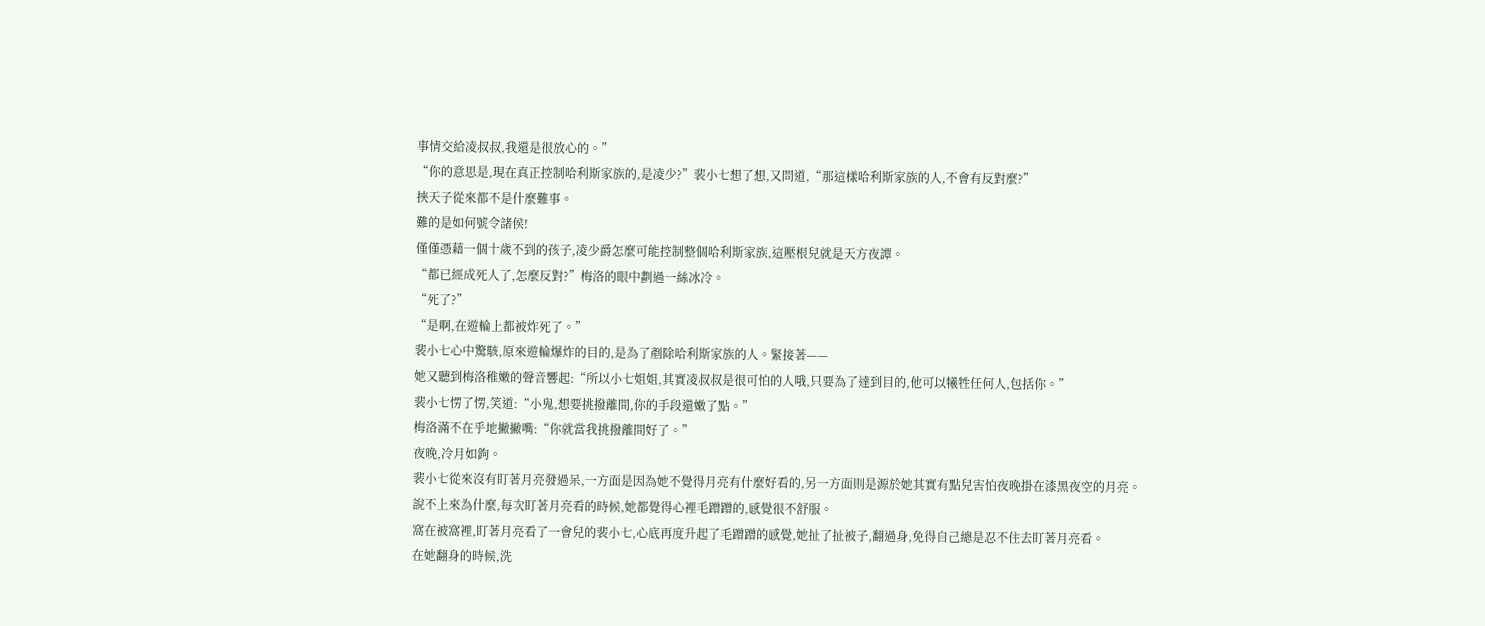事情交給凌叔叔,我還是很放心的。”
“你的意思是,現在真正控制哈利斯家族的,是凌少?”裴小七想了想,又問道,“那這樣哈利斯家族的人,不會有反對麼?”
挾天子從來都不是什麼難事。
難的是如何號令諸侯!
僅僅憑藉一個十歲不到的孩子,凌少爵怎麼可能控制整個哈利斯家族,這壓根兒就是天方夜譚。
“都已經成死人了,怎麼反對?”梅洛的眼中劃過一絲冰冷。
“死了?”
“是啊,在遊輪上都被炸死了。”
裴小七心中驚駭,原來遊輪爆炸的目的,是為了剷除哈利斯家族的人。緊接著——
她又聽到梅洛稚嫩的聲音響起:“所以小七姐姐,其實凌叔叔是很可怕的人哦,只要為了達到目的,他可以犧牲任何人,包括你。”
裴小七愣了愣,笑道:“小鬼,想要挑撥離間,你的手段還嫩了點。”
梅洛滿不在乎地撇撇嘴:“你就當我挑撥離間好了。”
夜晚,冷月如鉤。
裴小七從來沒有盯著月亮發過呆,一方面是因為她不覺得月亮有什麼好看的,另一方面則是源於她其實有點兒害怕夜晚掛在漆黑夜空的月亮。
說不上來為什麼,每次盯著月亮看的時候,她都覺得心裡毛蹭蹭的,感覺很不舒服。
窩在被窩裡,盯著月亮看了一會兒的裴小七,心底再度升起了毛蹭蹭的感覺,她扯了扯被子,翻過身,免得自己總是忍不住去盯著月亮看。
在她翻身的時候,洗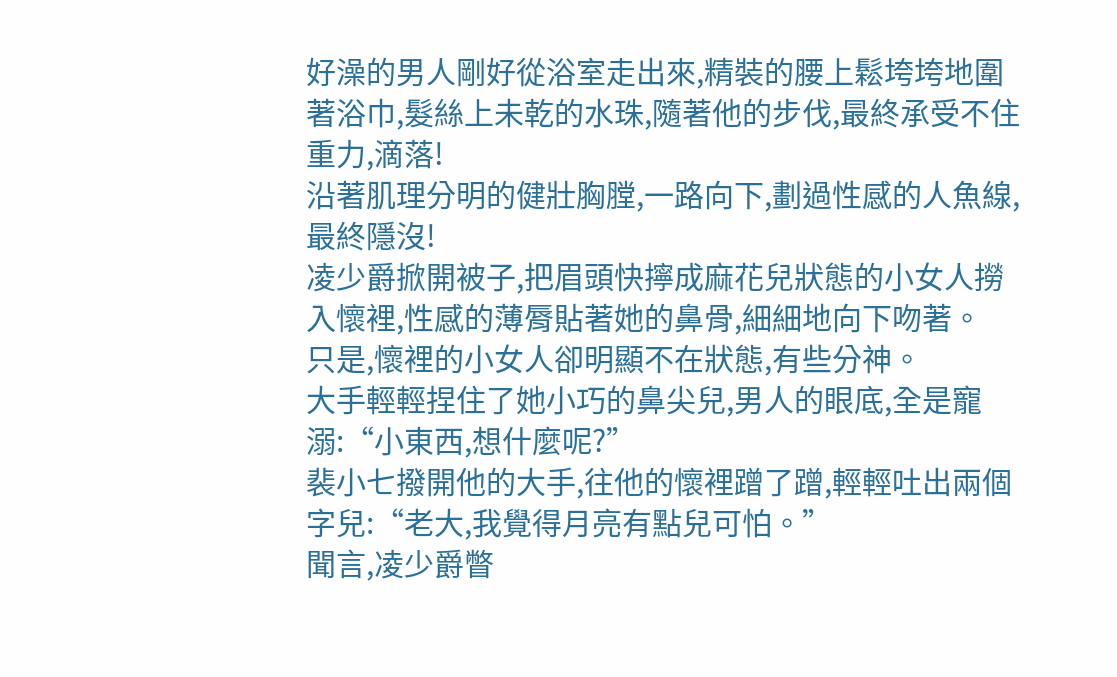好澡的男人剛好從浴室走出來,精裝的腰上鬆垮垮地圍著浴巾,髮絲上未乾的水珠,隨著他的步伐,最終承受不住重力,滴落!
沿著肌理分明的健壯胸膛,一路向下,劃過性感的人魚線,最終隱沒!
凌少爵掀開被子,把眉頭快擰成麻花兒狀態的小女人撈入懷裡,性感的薄脣貼著她的鼻骨,細細地向下吻著。
只是,懷裡的小女人卻明顯不在狀態,有些分神。
大手輕輕捏住了她小巧的鼻尖兒,男人的眼底,全是寵溺:“小東西,想什麼呢?”
裴小七撥開他的大手,往他的懷裡蹭了蹭,輕輕吐出兩個字兒:“老大,我覺得月亮有點兒可怕。”
聞言,凌少爵瞥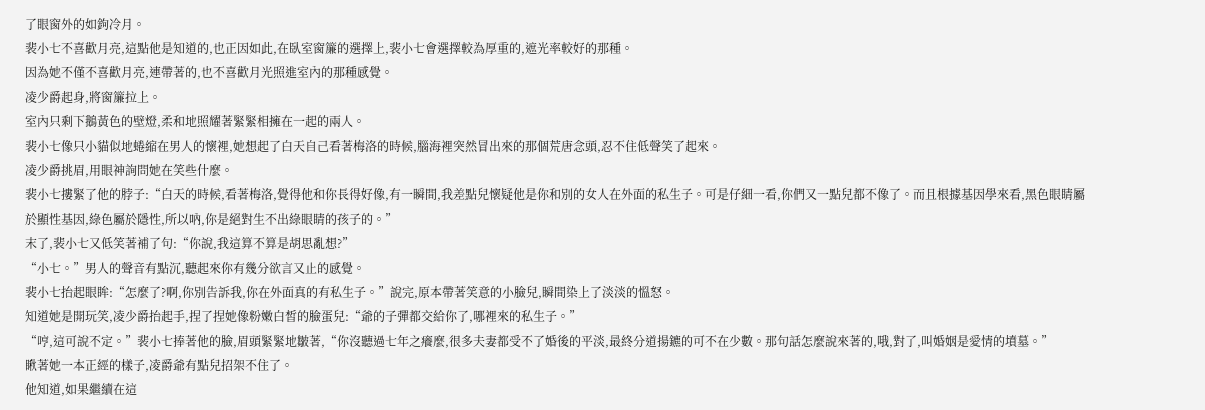了眼窗外的如鉤冷月。
裴小七不喜歡月亮,這點他是知道的,也正因如此,在臥室窗簾的選擇上,裴小七會選擇較為厚重的,遮光率較好的那種。
因為她不僅不喜歡月亮,連帶著的,也不喜歡月光照進室內的那種感覺。
凌少爵起身,將窗簾拉上。
室內只剩下鵝黃色的壁燈,柔和地照耀著緊緊相擁在一起的兩人。
裴小七像只小貓似地蜷縮在男人的懷裡,她想起了白天自己看著梅洛的時候,腦海裡突然冒出來的那個荒唐念頭,忍不住低聲笑了起來。
凌少爵挑眉,用眼神詢問她在笑些什麼。
裴小七摟緊了他的脖子:“白天的時候,看著梅洛,覺得他和你長得好像,有一瞬間,我差點兒懷疑他是你和別的女人在外面的私生子。可是仔細一看,你們又一點兒都不像了。而且根據基因學來看,黑色眼睛屬於顯性基因,綠色屬於隱性,所以吶,你是絕對生不出綠眼睛的孩子的。”
末了,裴小七又低笑著補了句:“你說,我這算不算是胡思亂想?”
“小七。”男人的聲音有點沉,聽起來你有幾分欲言又止的感覺。
裴小七抬起眼眸:“怎麼了?啊,你別告訴我,你在外面真的有私生子。”說完,原本帶著笑意的小臉兒,瞬間染上了淡淡的慍怒。
知道她是開玩笑,凌少爵抬起手,捏了捏她像粉嫩白皙的臉蛋兒:“爺的子彈都交給你了,哪裡來的私生子。”
“哼,這可說不定。”裴小七捧著他的臉,眉頭緊緊地皺著,“你沒聽過七年之癢麼,很多夫妻都受不了婚後的平淡,最終分道揚鑣的可不在少數。那句話怎麼說來著的,哦,對了,叫婚姻是愛情的墳墓。”
瞅著她一本正經的樣子,凌爵爺有點兒招架不住了。
他知道,如果繼續在這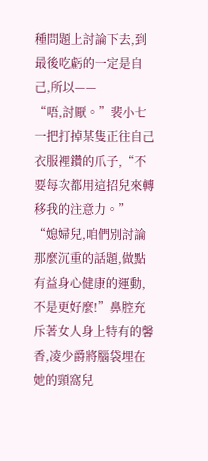種問題上討論下去,到最後吃虧的一定是自己,所以——
“唔,討厭。”裴小七一把打掉某隻正往自己衣服裡鑽的爪子,“不要每次都用這招兒來轉移我的注意力。”
“媳婦兒,咱們別討論那麼沉重的話題,做點有益身心健康的運動,不是更好麼!”鼻腔充斥著女人身上特有的馨香,凌少爵將腦袋埋在她的頸窩兒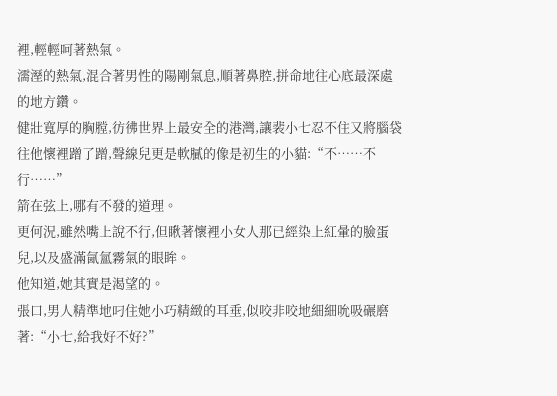裡,輕輕呵著熱氣。
濡溼的熱氣,混合著男性的陽剛氣息,順著鼻腔,拼命地往心底最深處的地方鑽。
健壯寬厚的胸膛,彷彿世界上最安全的港灣,讓裴小七忍不住又將腦袋往他懷裡蹭了蹭,聲線兒更是軟膩的像是初生的小貓:“不……不行……”
箭在弦上,哪有不發的道理。
更何況,雖然嘴上說不行,但瞅著懷裡小女人那已經染上紅暈的臉蛋兒,以及盛滿氤氳霧氣的眼眸。
他知道,她其實是渴望的。
張口,男人精準地叼住她小巧精緻的耳垂,似咬非咬地細細吮吸碾磨著:“小七,給我好不好?”